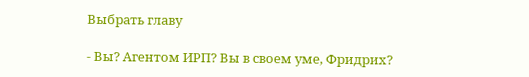Выбрать главу

- Вы? Агентом ИРП? Вы в своем уме, Фридрих?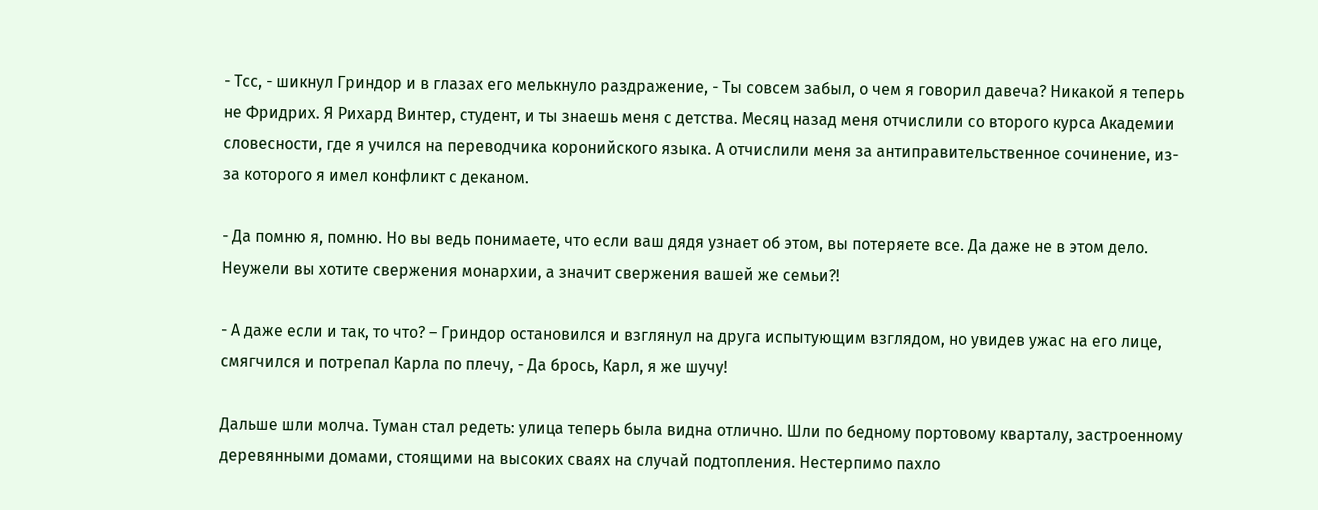- Тсс, - шикнул Гриндор и в глазах его мелькнуло раздражение, - Ты совсем забыл, о чем я говорил давеча? Никакой я теперь не Фридрих. Я Рихард Винтер, студент, и ты знаешь меня с детства. Месяц назад меня отчислили со второго курса Академии словесности, где я учился на переводчика коронийского языка. А отчислили меня за антиправительственное сочинение, из-за которого я имел конфликт с деканом.

- Да помню я, помню. Но вы ведь понимаете, что если ваш дядя узнает об этом, вы потеряете все. Да даже не в этом дело. Неужели вы хотите свержения монархии, а значит свержения вашей же семьи?!

- А даже если и так, то что? – Гриндор остановился и взглянул на друга испытующим взглядом, но увидев ужас на его лице, смягчился и потрепал Карла по плечу, - Да брось, Карл, я же шучу!

Дальше шли молча. Туман стал редеть: улица теперь была видна отлично. Шли по бедному портовому кварталу, застроенному деревянными домами, стоящими на высоких сваях на случай подтопления. Нестерпимо пахло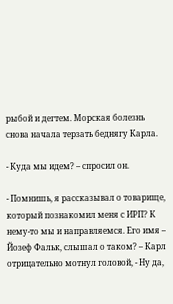рыбой и дегтем. Морская болезнь снова начала терзать беднягу Карла.

- Куда мы идем? – спросил он.

- Помнишь, я рассказывал о товарище, который познакомил меня с ИРП? К нему-то мы и направляемся. Его имя – Йозеф Фальк, слышал о таком? – Карл отрицательно мотнул головой, - Ну да,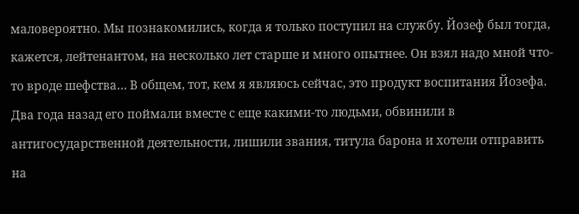маловероятно. Мы познакомились, когда я только поступил на службу. Йозеф был тогда, кажется, лейтенантом, на несколько лет старше и много опытнее. Он взял надо мной что-то вроде шефства… В общем, тот, кем я являюсь сейчас, это продукт воспитания Йозефа. Два года назад его поймали вместе с еще какими-то людьми, обвинили в антигосударственной деятельности, лишили звания, титула барона и хотели отправить на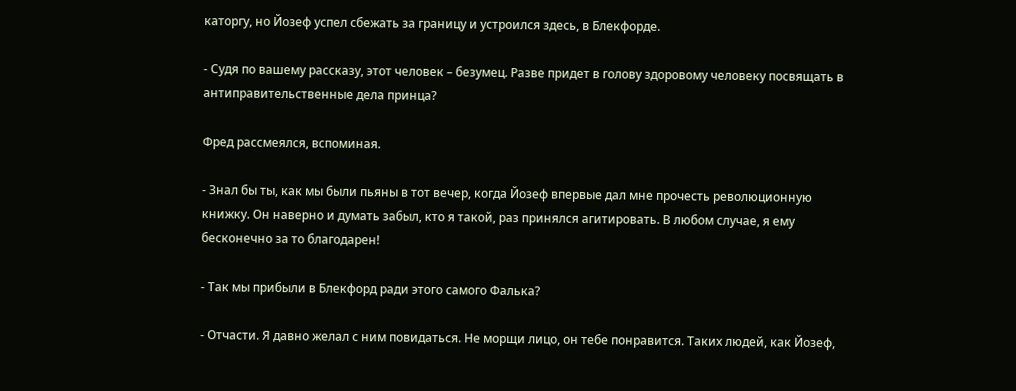каторгу, но Йозеф успел сбежать за границу и устроился здесь, в Блекфорде.

- Судя по вашему рассказу, этот человек – безумец. Разве придет в голову здоровому человеку посвящать в антиправительственные дела принца?

Фред рассмеялся, вспоминая.

- Знал бы ты, как мы были пьяны в тот вечер, когда Йозеф впервые дал мне прочесть революционную книжку. Он наверно и думать забыл, кто я такой, раз принялся агитировать. В любом случае, я ему бесконечно за то благодарен!

- Так мы прибыли в Блекфорд ради этого самого Фалька?

- Отчасти. Я давно желал с ним повидаться. Не морщи лицо, он тебе понравится. Таких людей, как Йозеф,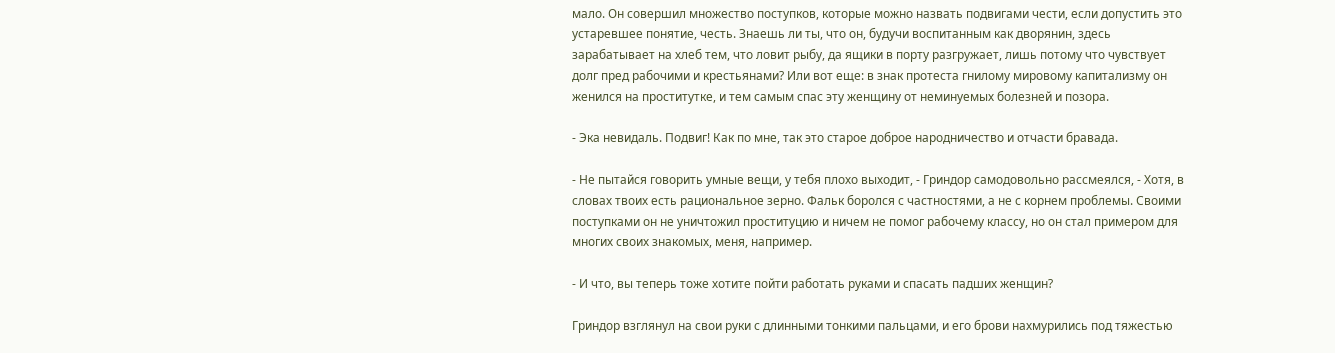мало. Он совершил множество поступков, которые можно назвать подвигами чести, если допустить это устаревшее понятие, честь. Знаешь ли ты, что он, будучи воспитанным как дворянин, здесь зарабатывает на хлеб тем, что ловит рыбу, да ящики в порту разгружает, лишь потому что чувствует долг пред рабочими и крестьянами? Или вот еще: в знак протеста гнилому мировому капитализму он женился на проститутке, и тем самым спас эту женщину от неминуемых болезней и позора.

- Эка невидаль. Подвиг! Как по мне, так это старое доброе народничество и отчасти бравада.

- Не пытайся говорить умные вещи, у тебя плохо выходит, - Гриндор самодовольно рассмеялся, - Хотя, в словах твоих есть рациональное зерно. Фальк боролся с частностями, а не с корнем проблемы. Своими поступками он не уничтожил проституцию и ничем не помог рабочему классу, но он стал примером для многих своих знакомых, меня, например.

- И что, вы теперь тоже хотите пойти работать руками и спасать падших женщин?

Гриндор взглянул на свои руки с длинными тонкими пальцами, и его брови нахмурились под тяжестью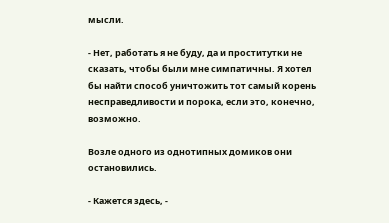мысли.

- Нет, работать я не буду, да и проститутки не сказать, чтобы были мне симпатичны. Я хотел бы найти способ уничтожить тот самый корень несправедливости и порока, если это, конечно, возможно.

Возле одного из однотипных домиков они остановились.

- Кажется здесь, -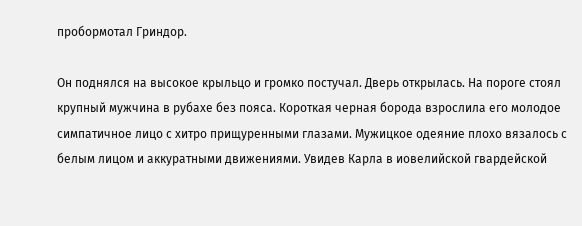пробормотал Гриндор.

Он поднялся на высокое крыльцо и громко постучал. Дверь открылась. На пороге стоял крупный мужчина в рубахе без пояса. Короткая черная борода взрослила его молодое симпатичное лицо с хитро прищуренными глазами. Мужицкое одеяние плохо вязалось с белым лицом и аккуратными движениями. Увидев Карла в иовелийской гвардейской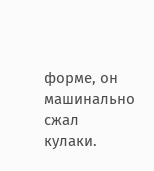форме, он машинально сжал кулаки.